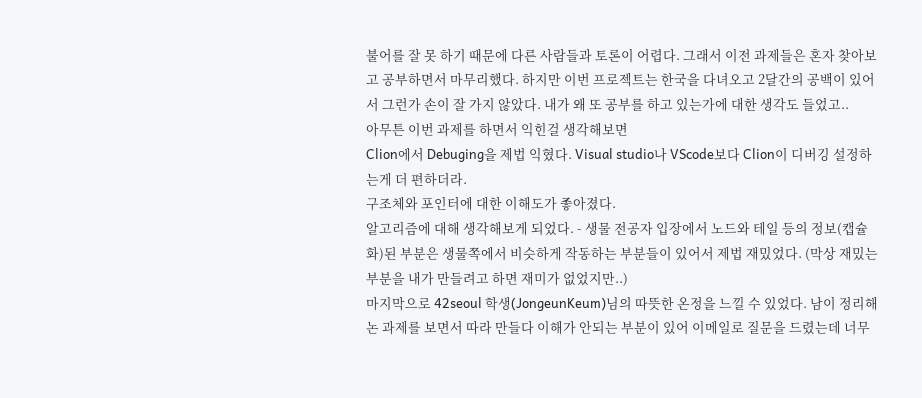불어를 잘 못 하기 때문에 다른 사람들과 토론이 어렵다. 그래서 이전 과제들은 혼자 찾아보고 공부하면서 마무리했다. 하지만 이번 프로젝트는 한국을 다녀오고 2달간의 공백이 있어서 그런가 손이 잘 가지 않았다. 내가 왜 또 공부를 하고 있는가에 대한 생각도 들었고..
아무튼 이번 과제를 하면서 익힌걸 생각해보면
Clion에서 Debuging을 제법 익혔다. Visual studio나 VScode보다 Clion이 디버깅 설정하는게 더 편하더라.
구조체와 포인터에 대한 이해도가 좋아졌다.
알고리즘에 대해 생각해보게 되었다. - 생물 전공자 입장에서 노드와 테일 등의 정보(캡슐화)된 부분은 생물쪽에서 비슷하게 작동하는 부분들이 있어서 제법 재밌었다. (막상 재밌는 부분을 내가 만들려고 하면 재미가 없었지만..)
마지막으로 42seoul 학생(JongeunKeum)님의 따뜻한 온정을 느낄 수 있었다. 남이 정리해논 과제를 보면서 따라 만들다 이해가 안되는 부분이 있어 이메일로 질문을 드렸는데 너무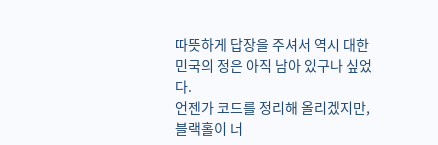따뜻하게 답장을 주셔서 역시 대한민국의 정은 아직 남아 있구나 싶었다.
언젠가 코드를 정리해 올리겠지만, 블랙홀이 너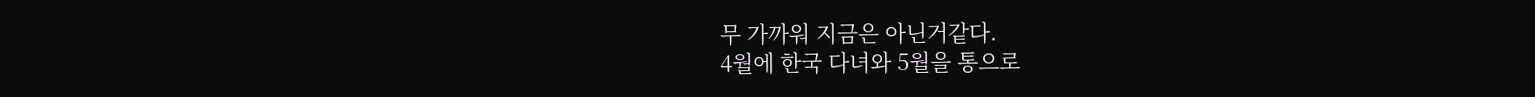무 가까워 지금은 아닌거같다.
4월에 한국 다녀와 5월을 통으로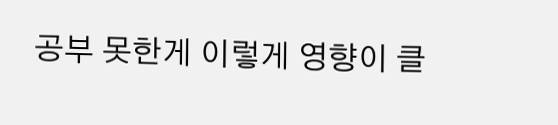공부 못한게 이렇게 영향이 클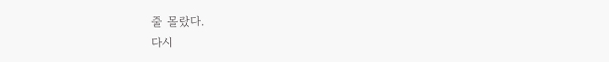줄 몰랐다.
다시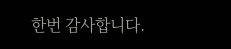한번 감사합니다.